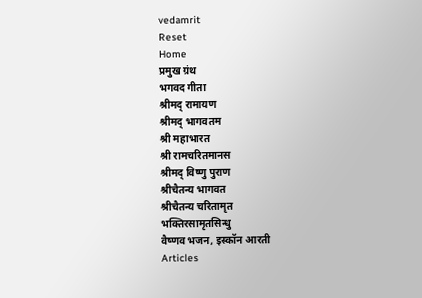vedamrit
Reset
Home
प्रमुख ग्रंथ
भगवद गीता
श्रीमद् रामायण
श्रीमद् भागवतम
श्री महाभारत
श्री रामचरितमानस
श्रीमद् विष्णु पुराण
श्रीचैतन्य भागवत
श्रीचैतन्य चरितामृत
भक्तिरसामृतसिन्धु
वैष्णव भजन, इस्कॉन आरती
Articles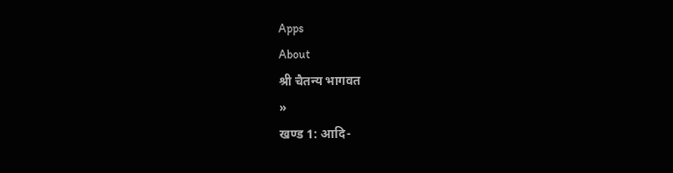Apps
About
श्री चैतन्य भागवत
»
खण्ड 1: आदि-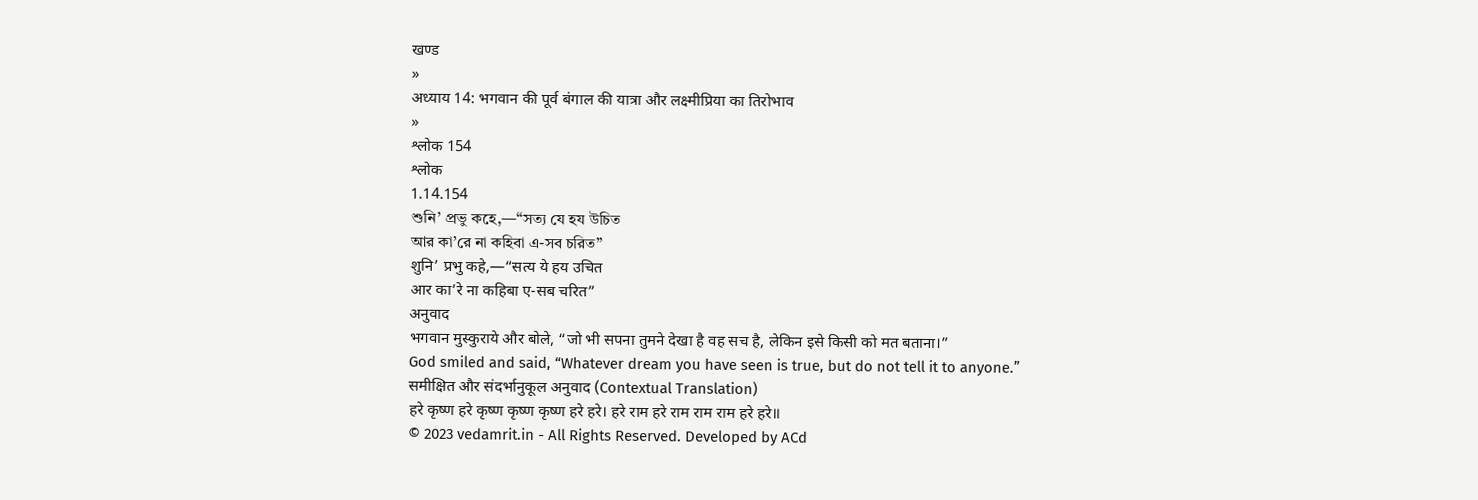खण्ड
»
अध्याय 14: भगवान की पूर्व बंगाल की यात्रा और लक्ष्मीप्रिया का तिरोभाव
»
श्लोक 154
श्लोक
1.14.154
শুনি’ প্রভু কহে,—“সত্য যে হয উচিত
আর কা’রে না কহিবা এ-সব চরিত”
शुनि’ प्रभु कहे,—“सत्य ये हय उचित
आर का’रे ना कहिबा ए-सब चरित”
अनुवाद
भगवान मुस्कुराये और बोले, “जो भी सपना तुमने देखा है वह सच है, लेकिन इसे किसी को मत बताना।”
God smiled and said, “Whatever dream you have seen is true, but do not tell it to anyone.”
समीक्षित और संदर्भानुकूल अनुवाद (Contextual Translation)
हरे कृष्ण हरे कृष्ण कृष्ण कृष्ण हरे हरे। हरे राम हरे राम राम राम हरे हरे॥
© 2023 vedamrit.in - All Rights Reserved. Developed by ACd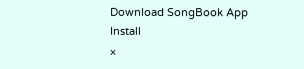Download SongBook App
Install
×